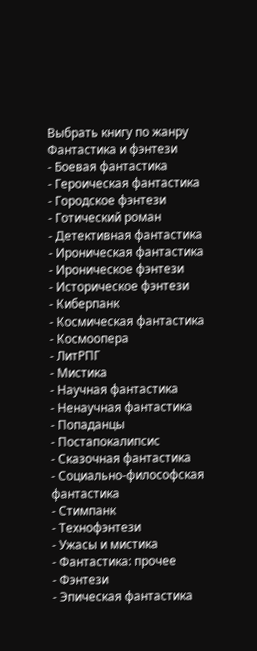Выбрать книгу по жанру
Фантастика и фэнтези
- Боевая фантастика
- Героическая фантастика
- Городское фэнтези
- Готический роман
- Детективная фантастика
- Ироническая фантастика
- Ироническое фэнтези
- Историческое фэнтези
- Киберпанк
- Космическая фантастика
- Космоопера
- ЛитРПГ
- Мистика
- Научная фантастика
- Ненаучная фантастика
- Попаданцы
- Постапокалипсис
- Сказочная фантастика
- Социально-философская фантастика
- Стимпанк
- Технофэнтези
- Ужасы и мистика
- Фантастика: прочее
- Фэнтези
- Эпическая фантастика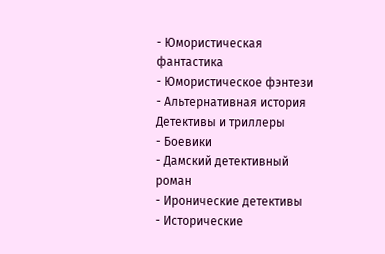- Юмористическая фантастика
- Юмористическое фэнтези
- Альтернативная история
Детективы и триллеры
- Боевики
- Дамский детективный роман
- Иронические детективы
- Исторические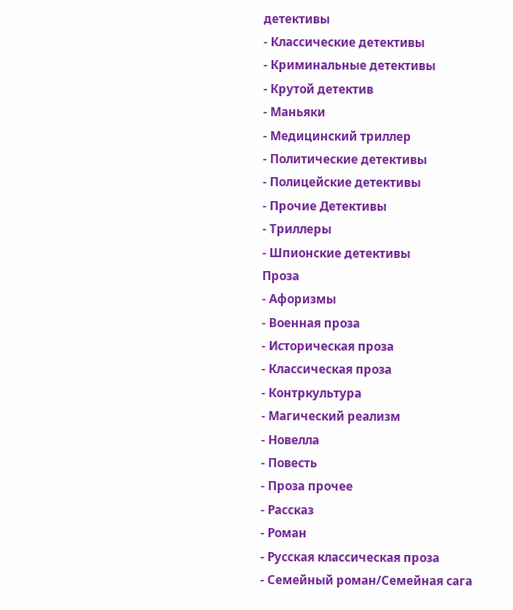детективы
- Классические детективы
- Криминальные детективы
- Крутой детектив
- Маньяки
- Медицинский триллер
- Политические детективы
- Полицейские детективы
- Прочие Детективы
- Триллеры
- Шпионские детективы
Проза
- Афоризмы
- Военная проза
- Историческая проза
- Классическая проза
- Контркультура
- Магический реализм
- Новелла
- Повесть
- Проза прочее
- Рассказ
- Роман
- Русская классическая проза
- Семейный роман/Семейная сага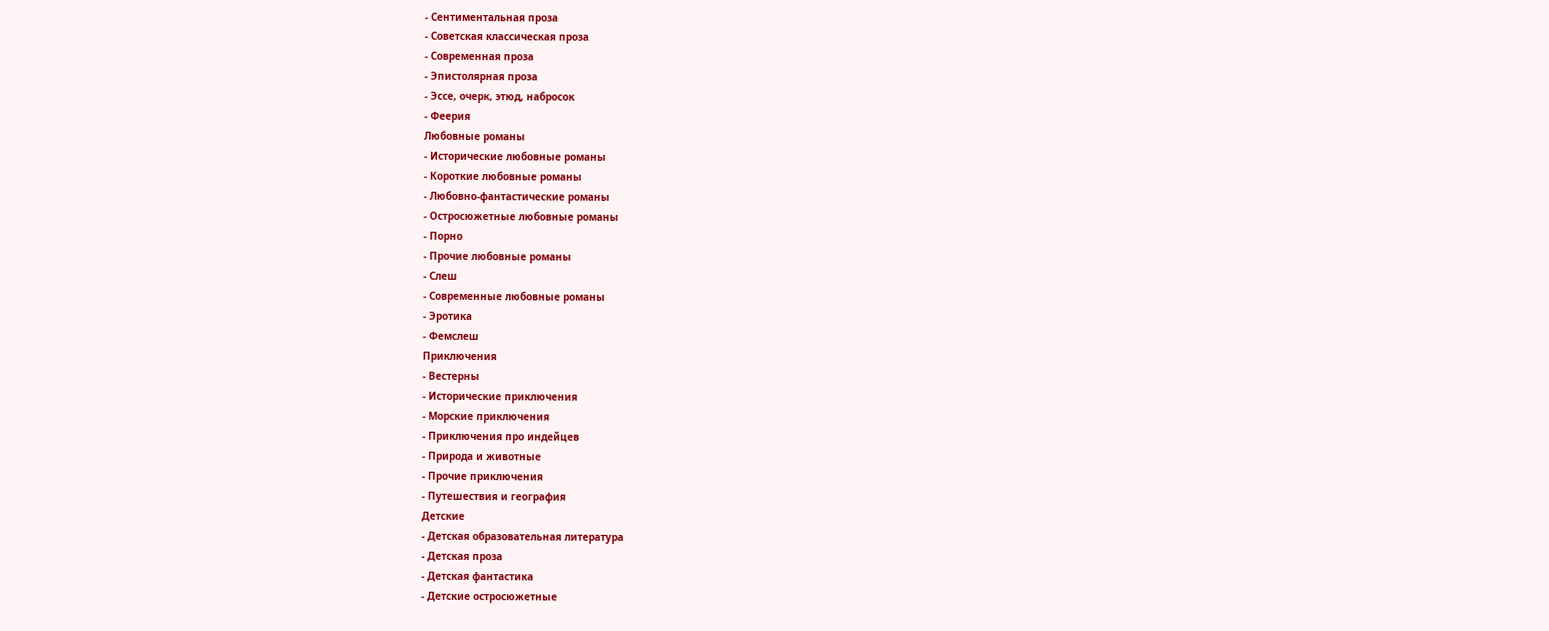- Сентиментальная проза
- Советская классическая проза
- Современная проза
- Эпистолярная проза
- Эссе, очерк, этюд, набросок
- Феерия
Любовные романы
- Исторические любовные романы
- Короткие любовные романы
- Любовно-фантастические романы
- Остросюжетные любовные романы
- Порно
- Прочие любовные романы
- Слеш
- Современные любовные романы
- Эротика
- Фемслеш
Приключения
- Вестерны
- Исторические приключения
- Морские приключения
- Приключения про индейцев
- Природа и животные
- Прочие приключения
- Путешествия и география
Детские
- Детская образовательная литература
- Детская проза
- Детская фантастика
- Детские остросюжетные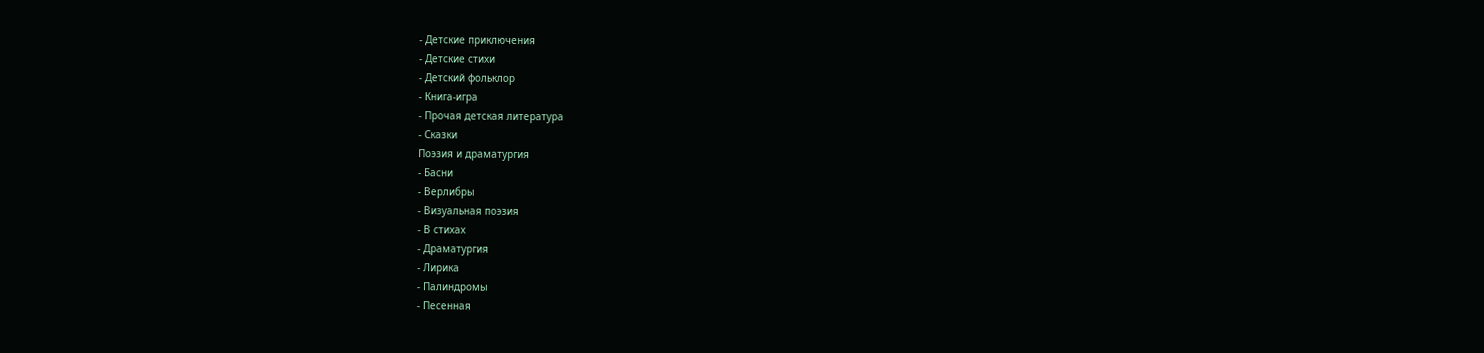- Детские приключения
- Детские стихи
- Детский фольклор
- Книга-игра
- Прочая детская литература
- Сказки
Поэзия и драматургия
- Басни
- Верлибры
- Визуальная поэзия
- В стихах
- Драматургия
- Лирика
- Палиндромы
- Песенная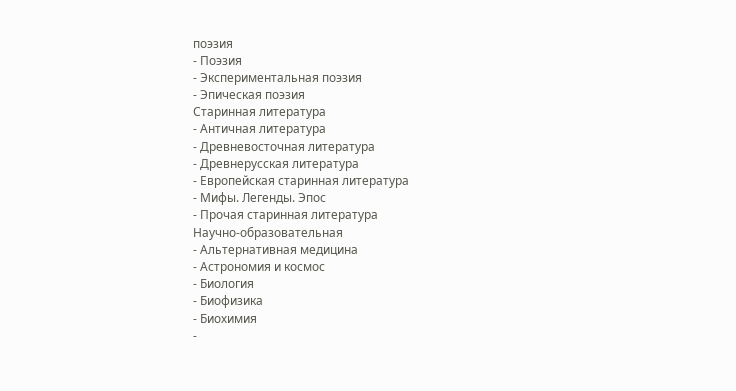поэзия
- Поэзия
- Экспериментальная поэзия
- Эпическая поэзия
Старинная литература
- Античная литература
- Древневосточная литература
- Древнерусская литература
- Европейская старинная литература
- Мифы. Легенды. Эпос
- Прочая старинная литература
Научно-образовательная
- Альтернативная медицина
- Астрономия и космос
- Биология
- Биофизика
- Биохимия
-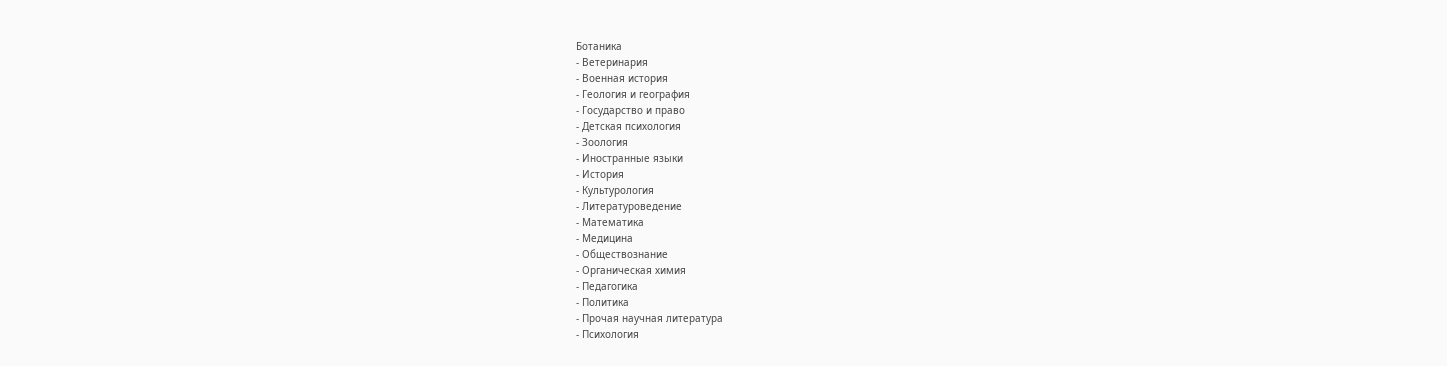Ботаника
- Ветеринария
- Военная история
- Геология и география
- Государство и право
- Детская психология
- Зоология
- Иностранные языки
- История
- Культурология
- Литературоведение
- Математика
- Медицина
- Обществознание
- Органическая химия
- Педагогика
- Политика
- Прочая научная литература
- Психология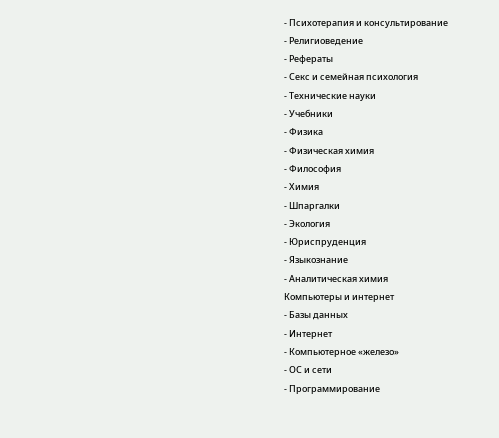- Психотерапия и консультирование
- Религиоведение
- Рефераты
- Секс и семейная психология
- Технические науки
- Учебники
- Физика
- Физическая химия
- Философия
- Химия
- Шпаргалки
- Экология
- Юриспруденция
- Языкознание
- Аналитическая химия
Компьютеры и интернет
- Базы данных
- Интернет
- Компьютерное «железо»
- ОС и сети
- Программирование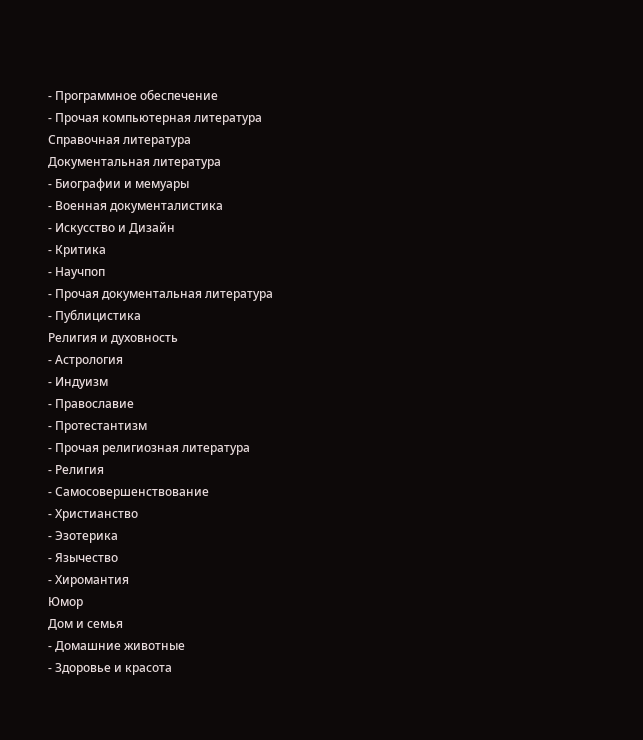- Программное обеспечение
- Прочая компьютерная литература
Справочная литература
Документальная литература
- Биографии и мемуары
- Военная документалистика
- Искусство и Дизайн
- Критика
- Научпоп
- Прочая документальная литература
- Публицистика
Религия и духовность
- Астрология
- Индуизм
- Православие
- Протестантизм
- Прочая религиозная литература
- Религия
- Самосовершенствование
- Христианство
- Эзотерика
- Язычество
- Хиромантия
Юмор
Дом и семья
- Домашние животные
- Здоровье и красота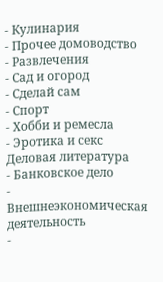- Кулинария
- Прочее домоводство
- Развлечения
- Сад и огород
- Сделай сам
- Спорт
- Хобби и ремесла
- Эротика и секс
Деловая литература
- Банковское дело
- Внешнеэкономическая деятельность
-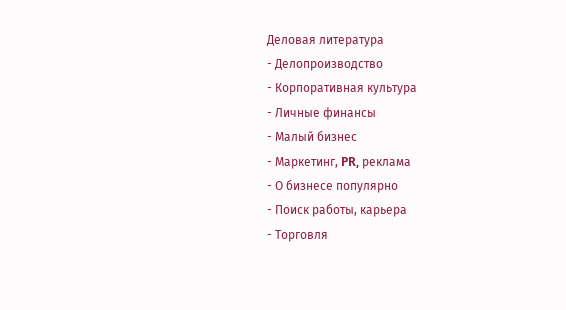Деловая литература
- Делопроизводство
- Корпоративная культура
- Личные финансы
- Малый бизнес
- Маркетинг, PR, реклама
- О бизнесе популярно
- Поиск работы, карьера
- Торговля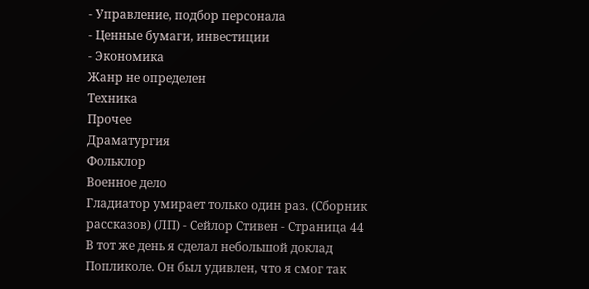- Управление, подбор персонала
- Ценные бумаги, инвестиции
- Экономика
Жанр не определен
Техника
Прочее
Драматургия
Фольклор
Военное дело
Гладиатор умирает только один раз. (Сборник рассказов) (ЛП) - Сейлор Стивен - Страница 44
В тот же день я сделал небольшой доклад Попликоле. Он был удивлен, что я смог так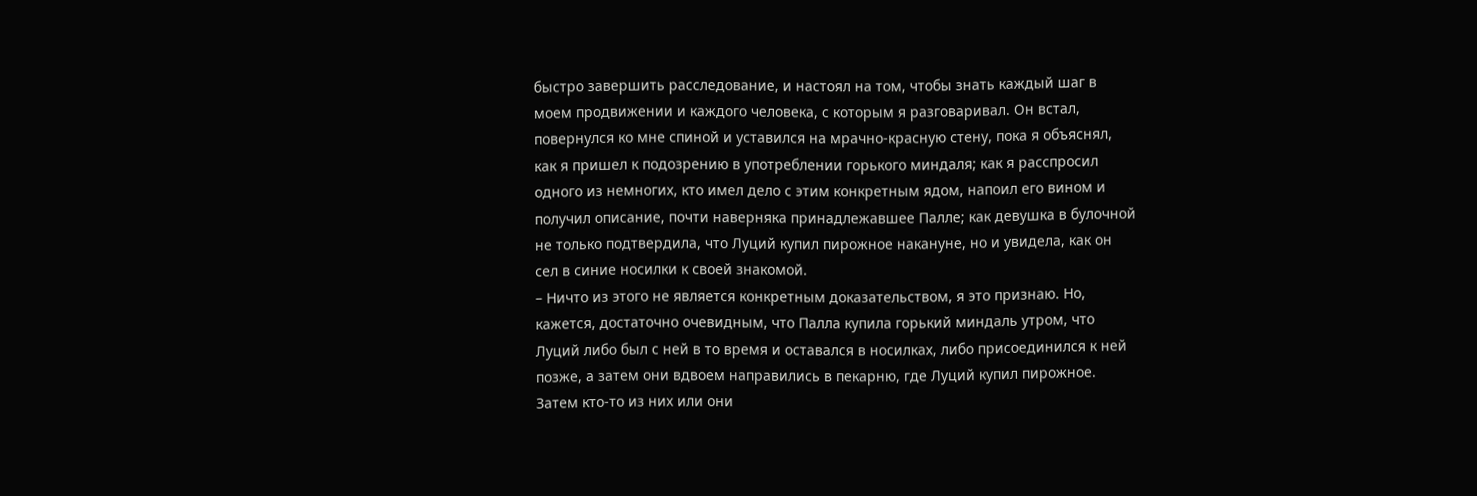быстро завершить расследование, и настоял на том, чтобы знать каждый шаг в моем продвижении и каждого человека, с которым я разговаривал. Он встал, повернулся ко мне спиной и уставился на мрачно-красную стену, пока я объяснял, как я пришел к подозрению в употреблении горького миндаля; как я расспросил одного из немногих, кто имел дело с этим конкретным ядом, напоил его вином и получил описание, почти наверняка принадлежавшее Палле; как девушка в булочной не только подтвердила, что Луций купил пирожное накануне, но и увидела, как он сел в синие носилки к своей знакомой.
– Ничто из этого не является конкретным доказательством, я это признаю. Но, кажется, достаточно очевидным, что Палла купила горький миндаль утром, что Луций либо был с ней в то время и оставался в носилках, либо присоединился к ней позже, а затем они вдвоем направились в пекарню, где Луций купил пирожное. Затем кто-то из них или они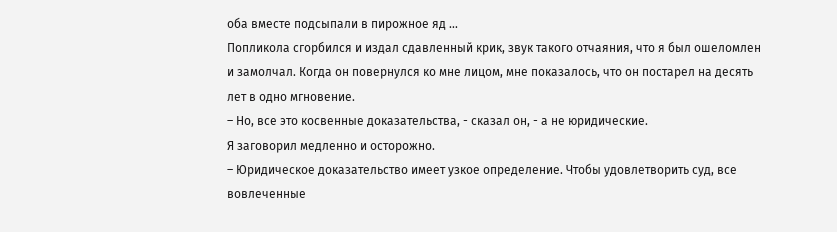оба вместе подсыпали в пирожное яд ...
Попликола сгорбился и издал сдавленный крик, звук такого отчаяния, что я был ошеломлен и замолчал. Когда он повернулся ко мне лицом, мне показалось, что он постарел на десять лет в одно мгновение.
– Но, все это косвенные доказательства, - сказал он, - а не юридические.
Я заговорил медленно и осторожно.
– Юридическое доказательство имеет узкое определение. Чтобы удовлетворить суд, все вовлеченные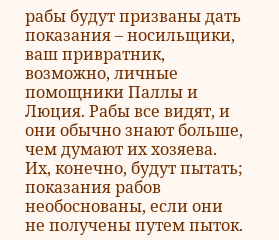рабы будут призваны дать показания – носильщики, ваш привратник, возможно, личные помощники Паллы и Люция. Рабы все видят, и они обычно знают больше, чем думают их хозяева. Их, конечно, будут пытать; показания рабов необоснованы, если они не получены путем пыток.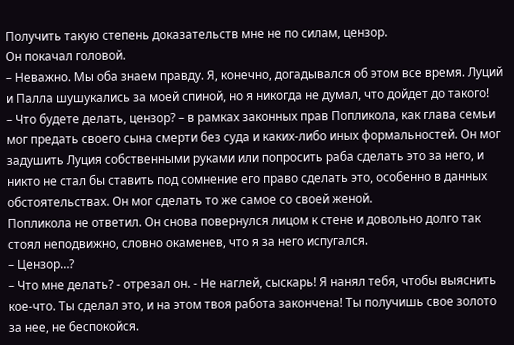Получить такую степень доказательств мне не по силам, цензор.
Он покачал головой.
– Неважно. Мы оба знаем правду. Я, конечно, догадывался об этом все время. Луций и Палла шушукались за моей спиной, но я никогда не думал, что дойдет до такого!
– Что будете делать, цензор? – в рамках законных прав Попликола, как глава семьи мог предать своего сына смерти без суда и каких-либо иных формальностей. Он мог задушить Луция собственными руками или попросить раба сделать это за него, и никто не стал бы ставить под сомнение его право сделать это, особенно в данных обстоятельствах. Он мог сделать то же самое со своей женой.
Попликола не ответил. Он снова повернулся лицом к стене и довольно долго так стоял неподвижно, словно окаменев, что я за него испугался.
– Цензор…?
– Что мне делать? - отрезал он. - Не наглей, сыскарь! Я нанял тебя, чтобы выяснить кое-что. Ты сделал это, и на этом твоя работа закончена! Ты получишь свое золото за нее, не беспокойся.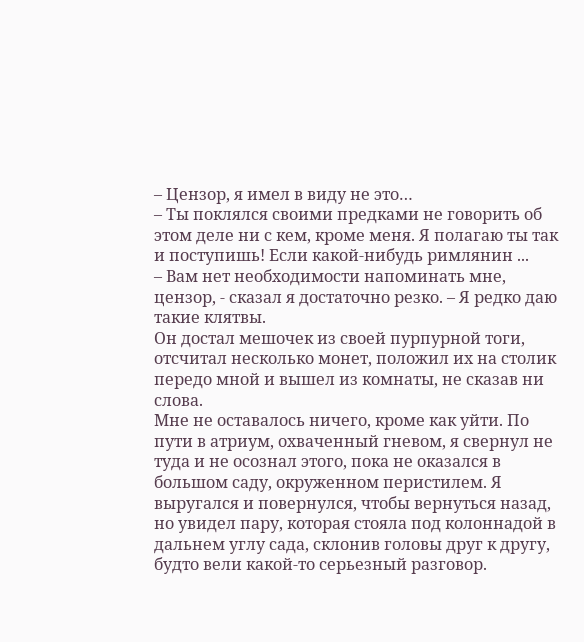– Цензор, я имел в виду не это…
– Ты поклялся своими предками не говорить об этом деле ни с кем, кроме меня. Я полагаю ты так и поступишь! Если какой-нибудь римлянин ...
– Вам нет необходимости напоминать мне, цензор, - сказал я достаточно резко. – Я редко даю такие клятвы.
Он достал мешочек из своей пурпурной тоги, отсчитал несколько монет, положил их на столик передо мной и вышел из комнаты, не сказав ни слова.
Мне не оставалось ничего, кроме как уйти. По пути в атриум, охваченный гневом, я свернул не туда и не осознал этого, пока не оказался в большом саду, окруженном перистилем. Я выругался и повернулся, чтобы вернуться назад, но увидел пару, которая стояла под колоннадой в дальнем углу сада, склонив головы друг к другу, будто вели какой-то серьезный разговор.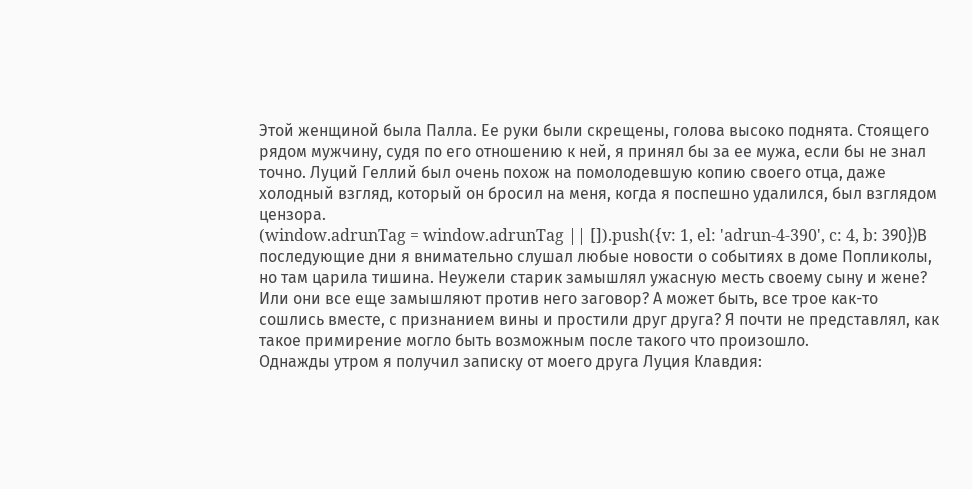Этой женщиной была Палла. Ее руки были скрещены, голова высоко поднята. Стоящего рядом мужчину, судя по его отношению к ней, я принял бы за ее мужа, если бы не знал точно. Луций Геллий был очень похож на помолодевшую копию своего отца, даже холодный взгляд, который он бросил на меня, когда я поспешно удалился, был взглядом цензора.
(window.adrunTag = window.adrunTag || []).push({v: 1, el: 'adrun-4-390', c: 4, b: 390})В последующие дни я внимательно слушал любые новости о событиях в доме Попликолы, но там царила тишина. Неужели старик замышлял ужасную месть своему сыну и жене? Или они все еще замышляют против него заговор? А может быть, все трое как-то сошлись вместе, с признанием вины и простили друг друга? Я почти не представлял, как такое примирение могло быть возможным после такого что произошло.
Однажды утром я получил записку от моего друга Луция Клавдия: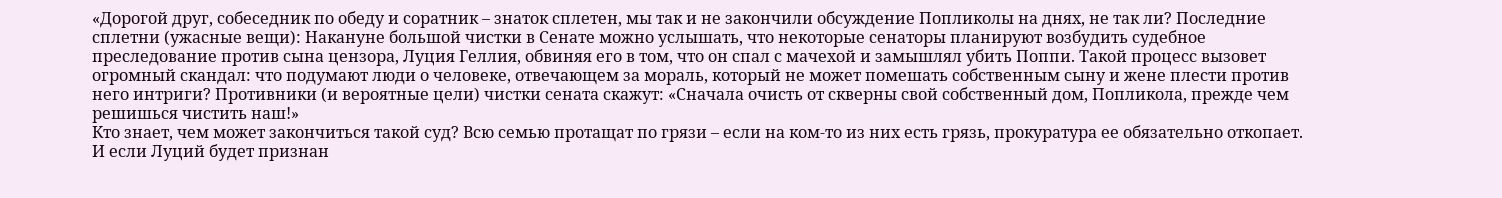«Дорогой друг, собеседник по обеду и соратник – знаток сплетен, мы так и не закончили обсуждение Попликолы на днях, не так ли? Последние сплетни (ужасные вещи): Накануне большой чистки в Сенате можно услышать, что некоторые сенаторы планируют возбудить судебное преследование против сына цензора, Луция Геллия, обвиняя его в том, что он спал с мачехой и замышлял убить Поппи. Такой процесс вызовет огромный скандал: что подумают люди о человеке, отвечающем за мораль, который не может помешать собственным сыну и жене плести против него интриги? Противники (и вероятные цели) чистки сената скажут: «Сначала очисть от скверны свой собственный дом, Попликола, прежде чем решишься чистить наш!»
Кто знает, чем может закончиться такой суд? Всю семью протащат по грязи – если на ком-то из них есть грязь, прокуратура ее обязательно откопает. И если Луций будет признан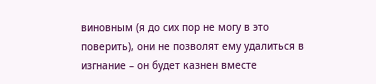виновным (я до сих пор не могу в это поверить), они не позволят ему удалиться в изгнание – он будет казнен вместе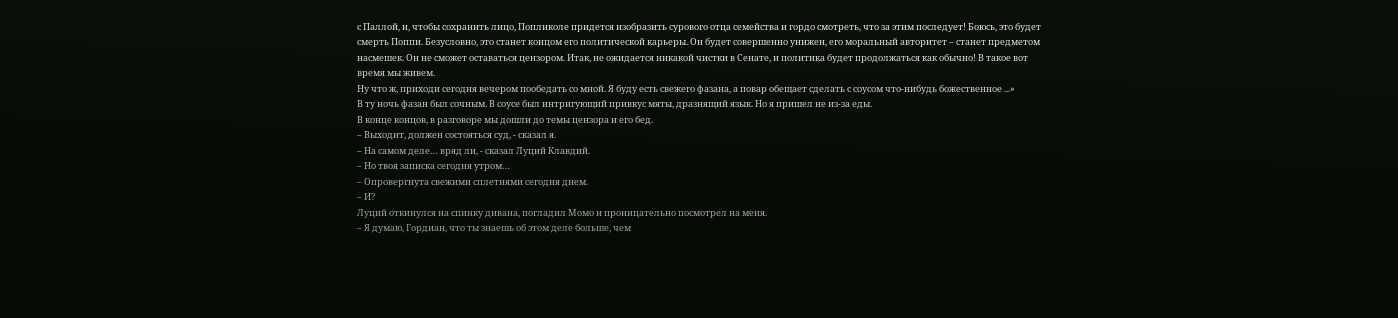с Паллой, и, чтобы сохранить лицо, Попликоле придется изобразить сурового отца семейства и гордо смотреть, что за этим последует! Боюсь, это будет смерть Поппи. Безусловно, это станет концом его политической карьеры. Он будет совершенно унижен, его моральный авторитет – станет предметом насмешек. Он не сможет оставаться цензором. Итак, не ожидается никакой чистки в Сенате, и политика будет продолжаться как обычно! В такое вот время мы живем.
Ну что ж, приходи сегодня вечером пообедать со мной. Я буду есть свежего фазана, а повар обещает сделать с соусом что-нибудь божественное ...»
В ту ночь фазан был сочным. В соусе был интригующий привкус мяты, дразнящий язык. Но я пришел не из-за еды.
В конце концов, в разговоре мы дошли до темы цензора и его бед.
– Выходит, должен состояться суд, - сказал я.
– На самом деле… вряд ли, - сказал Луций Клавдий.
– Но твоя записка сегодня утром…
– Опровергнута свежими сплетнями сегодня днем.
– И?
Луций откинулся на спинку дивана, погладил Момо и проницательно посмотрел на меня.
– Я думаю, Гордиан, что ты знаешь об этом деле больше, чем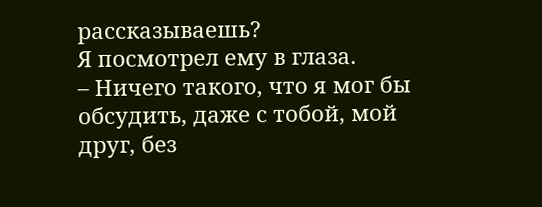рассказываешь?
Я посмотрел ему в глаза.
– Ничего такого, что я мог бы обсудить, даже с тобой, мой друг, без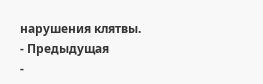нарушения клятвы.
- Предыдущая
-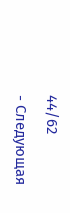44/62
- Следующая